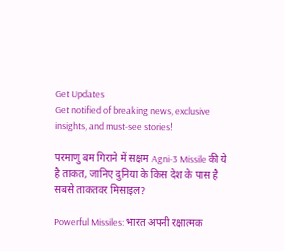Get Updates
Get notified of breaking news, exclusive insights, and must-see stories!

परमाणु बम गिराने में सक्षम Agni-3 Missile की ये है ताकत, जानिए दुनिया के किस देश के पास है सबसे ताकतवर मिसाइल?

Powerful Missiles: भारत अपनी रक्षात्मक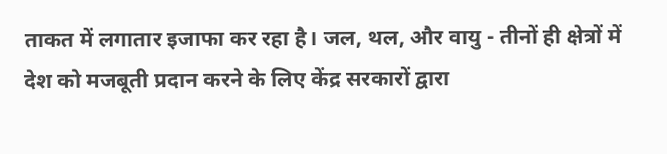ताकत में लगातार इजाफा कर रहा है। जल, थल, और वायु - तीनों ही क्षेत्रों में देश को मजबूती प्रदान करने के लिए केंद्र सरकारों द्वारा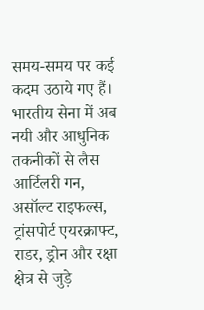समय-समय पर कई कदम उठाये गए हैं। भारतीय सेना में अब नयी और आधुनिक तकनीकों से लैस आर्टिलरी गन, असॉल्ट राइफल्स, ट्रांसपोर्ट एयरक्राफ्ट, राडर, ड्रोन और रक्षा क्षेत्र से जुड़े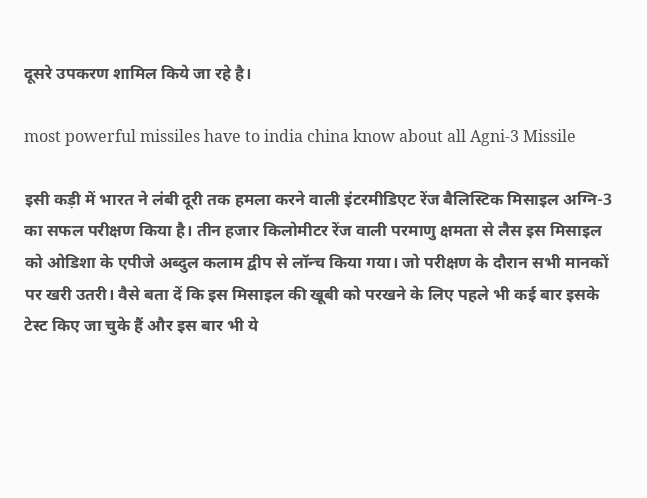दूसरे उपकरण शामिल किये जा रहे है।

most powerful missiles have to india china know about all Agni-3 Missile

इसी कड़ी में भारत ने लंबी दूरी तक हमला करने वाली इंटरमीडिएट रेंज बैलिस्टिक मिसाइल अग्नि-3 का सफल परीक्षण किया है। तीन हजार किलोमीटर रेंज वाली परमाणु क्षमता से लैस इस मिसाइल को ओडिशा के एपीजे अब्दुल कलाम द्वीप से लॉन्च किया गया। जो परीक्षण के दौरान सभी मानकों पर खरी उतरी। वैसे बता दें कि इस मिसाइल की खूबी को परखने के लिए पहले भी कई बार इसके टेस्ट किए जा चुके हैं और इस बार भी ये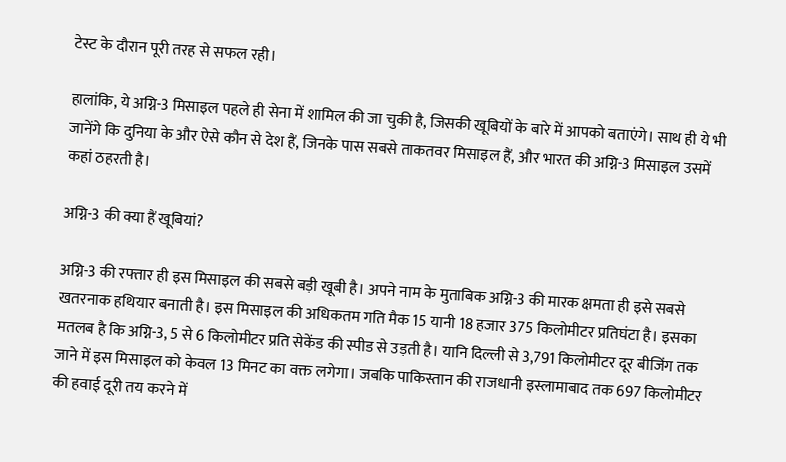टेस्ट के दौरान पूरी तरह से सफल रही।

हालांकि, ये अग्नि-3 मिसाइल पहले ही सेना में शामिल की जा चुकी है, जिसकी खूबियों के बारे में आपको बताएंगे। साथ ही ये भी जानेंगे कि दुनिया के और ऐसे कौन से देश हैं, जिनके पास सबसे ताकतवर मिसाइल हैं, और भारत की अग्नि-3 मिसाइल उसमें कहां ठहरती है।

अग्नि-3 की क्या हैं खूबियां?

अग्नि-3 की रफ्तार ही इस मिसाइल की सबसे बड़ी खूबी है। अपने नाम के मुताबिक अग्नि-3 की मारक क्षमता ही इसे सबसे खतरनाक हथियार बनाती है। इस मिसाइल की अधिकतम गति मैक 15 यानी 18 हजार 375 किलोमीटर प्रतिघंटा है। इसका मतलब है कि अग्नि-3, 5 से 6 किलोमीटर प्रति सेकेंड की स्पीड से उड़ती है। यानि दिल्ली से 3,791 किलोमीटर दूर बीजिंग तक जाने में इस मिसाइल को केवल 13 मिनट का वक्त लगेगा। जबकि पाकिस्तान की राजधानी इस्लामाबाद तक 697 किलोमीटर की हवाई दूरी तय करने में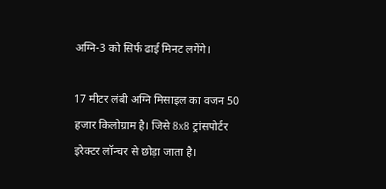अग्नि-3 को सिर्फ ढाई मिनट लगेंगे।

17 मीटर लंबी अग्नि मिसाइल का वजन 50 हजार किलोग्राम है। जिसे 8x8 ट्रांसपोर्टर इरेक्टर लॉन्चर से छोड़ा जाता है।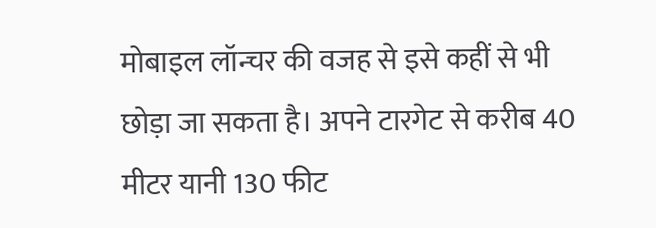मोबाइल लॉन्चर की वजह से इसे कहीं से भी छोड़ा जा सकता है। अपने टारगेट से करीब 40 मीटर यानी 130 फीट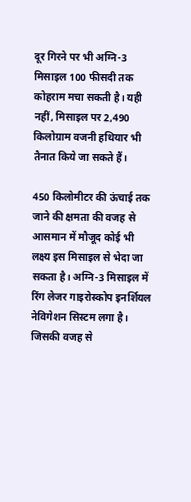दूर गिरने पर भी अग्नि-3 मिसाइल 100 फीसदी तक कोहराम मचा सकती है। यही नहीं, मिसाइल पर 2,490 किलोग्राम वजनी हथियार भी तैनात किये जा सकते हैं।

450 किलोमीटर की ऊंचाई तक जाने की क्षमता की वजह से आसमान में मौजूद कोई भी लक्ष्य इस मिसाइल से भेदा जा सकता है। अग्नि-3 मिसाइल में रिंग लेजर गाइरोस्कोप इनर्शियल नेविगेशन सिस्टम लगा है। जिसकी वजह से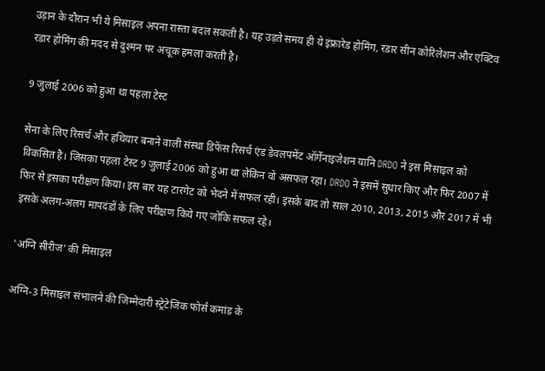उड़ान के दौरान भी ये मिसाइल अपना रास्ता बदल सकती है। यह उड़ते समय ही ये इंफ्रारेड होमिंग, रडार सीन कोरिलेशन और एक्टिव रडार होमिंग की मदद से दुश्मन पर अचूक हमला करती है।

9 जुलाई 2006 को हुआ था पहला टेस्ट

सेना के लिए रिसर्च और हथियार बनाने वाली संस्था डिफेंस रिसर्च एंड डेवलपमेंट ऑर्गेनाइजेशन यानि DRDO ने इस मिसाइल को विकसित है। जिसका पहला टेस्ट 9 जुलाई 2006 को हुआ था लेकिन वो असफल रहा। DRDO ने इसमें सुधार किए और फिर 2007 में फिर से इसका परीक्षण किया। इस बार यह टारगेट को भेदने में सफल रही। इसके बाद तो साल 2010, 2013, 2015 और 2017 में भी इसके अलग-अलग मापदंडों के लिए परीक्षण किये गए जोकि सफल रहे।

'अग्नि सीरीज' की मिसाइल

अग्नि-3 मिसाइल संभालने की जिम्मेदारी स्ट्रेटेजिक फोर्स कमांड के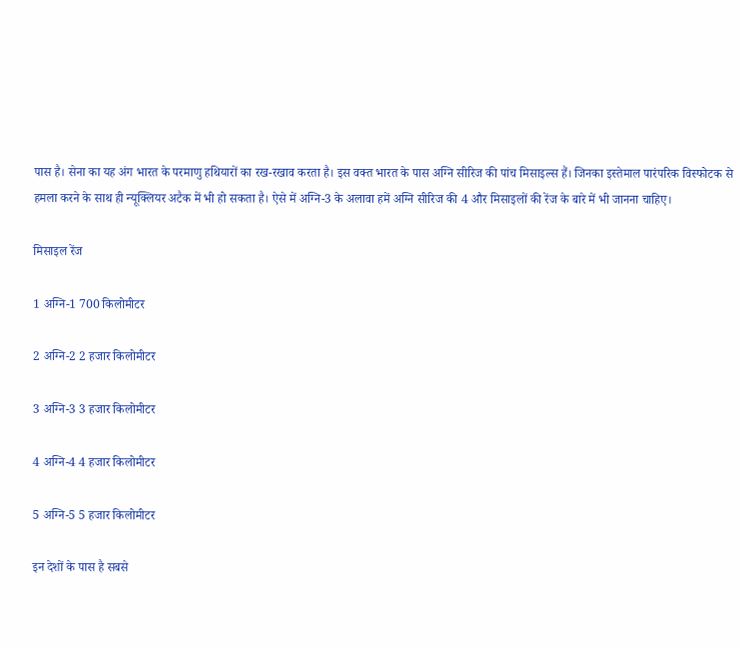पास है। सेना का यह अंग भारत के परमाणु हथियारों का रख-रखाव करता है। इस वक्त भारत के पास अग्नि सीरिज की पांच मिसाइल्स हैं। जिनका इस्तेमाल पारंपरिक विस्फोटक से हमला करने के साथ ही न्यूक्लियर अटैक में भी हो सकता है। ऐसे में अग्नि-3 के अलावा हमें अग्नि सीरिज की 4 और मिसाइलों की रेंज के बारे में भी जानना चाहिए।

मिसाइल रेंज

1 अग्नि-1 700 किलोमीटर

2 अग्नि-2 2 हजार किलोमीटर

3 अग्नि-3 3 हजार किलोमीटर

4 अग्नि-4 4 हजार किलोमीटर

5 अग्नि-5 5 हजार किलोमीटर

इन देशों के पास है सबसे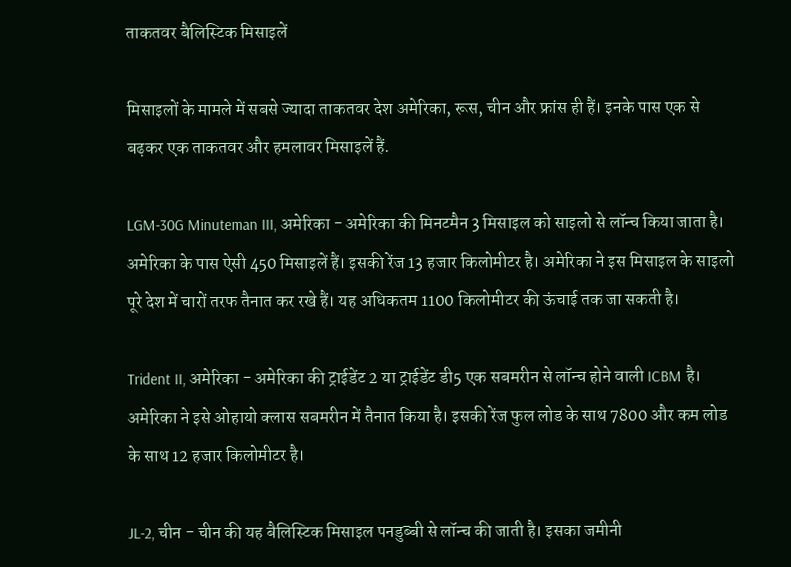ताकतवर बैलिस्टिक मिसाइलें

मिसाइलों के मामले में सबसे ज्यादा ताकतवर देश अमेरिका, रूस, चीन और फ्रांस ही हैं। इनके पास एक से बढ़कर एक ताकतवर और हमलावर मिसाइलें हैं.

LGM-30G Minuteman III, अमेरिका - अमेरिका की मिनटमैन 3 मिसाइल को साइलो से लॉन्च किया जाता है। अमेरिका के पास ऐसी 450 मिसाइलें हैं। इसकी रेंज 13 हजार किलोमीटर है। अमेरिका ने इस मिसाइल के साइलो पूरे देश में चारों तरफ तैनात कर रखे हैं। यह अधिकतम 1100 किलोमीटर की ऊंचाई तक जा सकती है।

Trident II, अमेरिका - अमेरिका की ट्राईडेंट 2 या ट्राईडेंट डी5 एक सबमरीन से लॉन्च होने वाली ICBM है। अमेरिका ने इसे ओहायो क्लास सबमरीन में तैनात किया है। इसकी रेंज फुल लोड के साथ 7800 और कम लोड के साथ 12 हजार किलोमीटर है।

JL-2, चीन - चीन की यह बैलिस्टिक मिसाइल पनडुब्बी से लॉन्च की जाती है। इसका जमीनी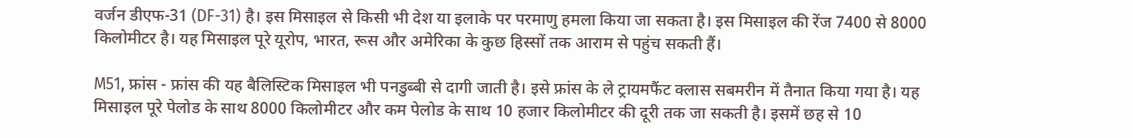वर्जन डीएफ-31 (DF-31) है। इस मिसाइल से किसी भी देश या इलाके पर परमाणु हमला किया जा सकता है। इस मिसाइल की रेंज 7400 से 8000 किलोमीटर है। यह मिसाइल पूरे यूरोप, भारत, रूस और अमेरिका के कुछ हिस्सों तक आराम से पहुंच सकती हैं।

M51, फ्रांस - फ्रांस की यह बैलिस्टिक मिसाइल भी पनडुब्बी से दागी जाती है। इसे फ्रांस के ले ट्रायमफैंट क्लास सबमरीन में तैनात किया गया है। यह मिसाइल पूरे पेलोड के साथ 8000 किलोमीटर और कम पेलोड के साथ 10 हजार किलोमीटर की दूरी तक जा सकती है। इसमें छह से 10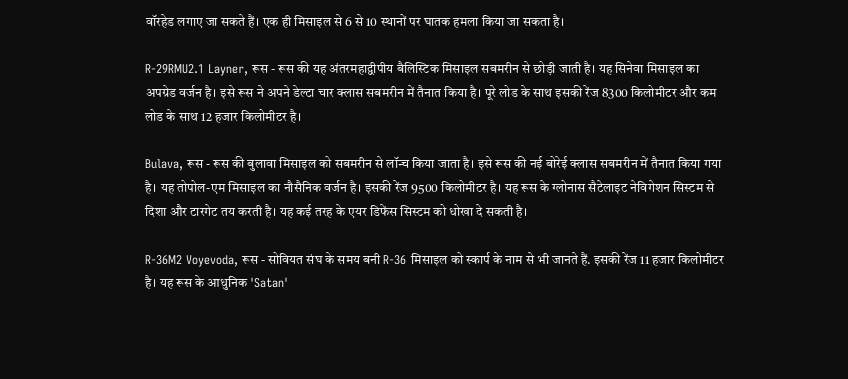वॉरहेड लगाए जा सकते हैं। एक ही मिसाइल से 6 से 10 स्थानों पर घातक हमला किया जा सकता है।

R-29RMU2.1 Layner, रूस - रूस की यह अंतरमहाद्वीपीय बैलिस्टिक मिसाइल सबमरीन से छोड़ी जाती है। यह सिनेवा मिसाइल का अपग्रेड वर्जन है। इसे रूस ने अपने डेल्टा चार क्लास सबमरीन में तैनात किया है। पूरे लोड के साथ इसकी रेंज 8300 किलोमीटर और कम लोड के साथ 12 हजार किलोमीटर है।

Bulava, रूस - रूस की बुलावा मिसाइल को सबमरीन से लॉन्च किया जाता है। इसे रूस की नई बोरेई क्लास सबमरीन में तैनात किया गया है। यह तोपोल-एम मिसाइल का नौसैनिक वर्जन है। इसकी रेंज 9500 किलोमीटर है। यह रूस के ग्लोनास सैटेलाइट नेविगेशन सिस्टम से दिशा और टारगेट तय करती है। यह कई तरह के एयर डिफेंस सिस्टम को धोखा दे सकती है।

R-36M2 Voyevoda, रूस - सोवियत संघ के समय बनी R-36 मिसाइल को स्कार्प के नाम से भी जानते हैं. इसकी रेंज 11 हजार किलोमीटर है। यह रूस के आधुनिक 'Satan'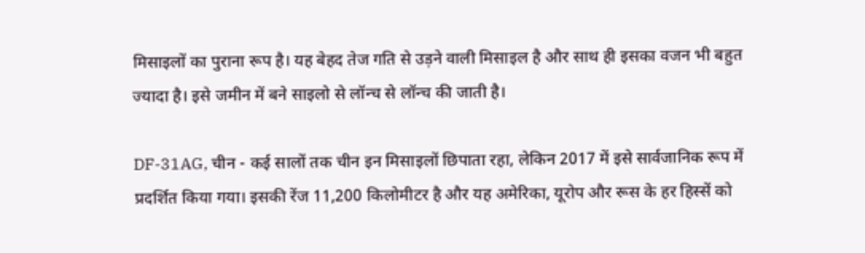मिसाइलों का पुराना रूप है। यह बेहद तेज गति से उड़ने वाली मिसाइल है और साथ ही इसका वजन भी बहुत ज्यादा है। इसे जमीन में बने साइलो से लॉन्च से लॉन्च की जाती है।

DF-31AG, चीन - कई सालों तक चीन इन मिसाइलों छिपाता रहा, लेकिन 2017 में इसे सार्वजानिक रूप में प्रदर्शित किया गया। इसकी रेंज 11,200 किलोमीटर है और यह अमेरिका, यूरोप और रूस के हर हिस्सें को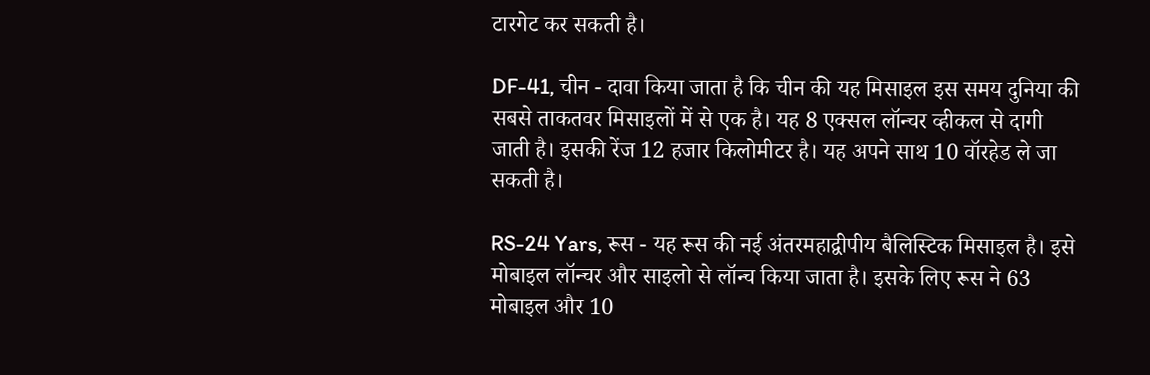टारगेट कर सकती है।

DF-41, चीन - दावा किया जाता है कि चीन की यह मिसाइल इस समय दुनिया की सबसे ताकतवर मिसाइलों में से एक है। यह 8 एक्सल लॉन्चर व्हीकल से दागी जाती है। इसकी रेंज 12 हजार किलोमीटर है। यह अपने साथ 10 वॉरहेड ले जा सकती है।

RS-24 Yars, रूस - यह रूस की नई अंतरमहाद्वीपीय बैलिस्टिक मिसाइल है। इसे मोबाइल लॉन्चर और साइलो से लॉन्च किया जाता है। इसके लिए रूस ने 63 मोबाइल और 10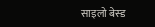साइलो बेस्ड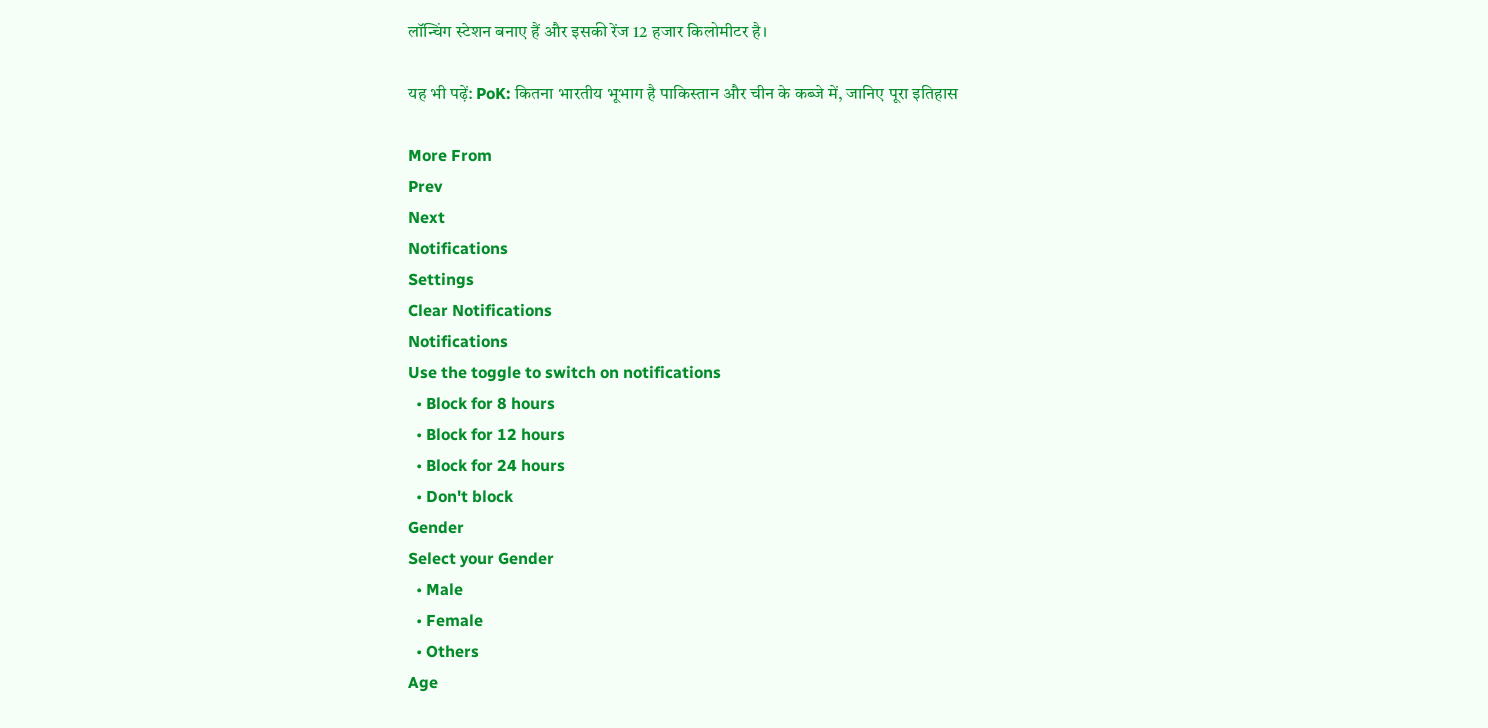लॉन्चिंग स्टेशन बनाए हैं और इसकी रेंज 12 हजार किलोमीटर है।

यह भी पढ़ें: PoK: कितना भारतीय भूभाग है पाकिस्तान और चीन के कब्जे में, जानिए पूरा इतिहास

More From
Prev
Next
Notifications
Settings
Clear Notifications
Notifications
Use the toggle to switch on notifications
  • Block for 8 hours
  • Block for 12 hours
  • Block for 24 hours
  • Don't block
Gender
Select your Gender
  • Male
  • Female
  • Others
Age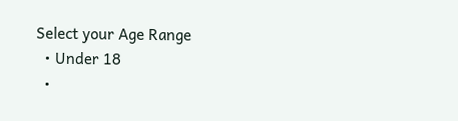Select your Age Range
  • Under 18
  •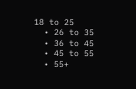18 to 25
  • 26 to 35
  • 36 to 45
  • 45 to 55
  • 55+